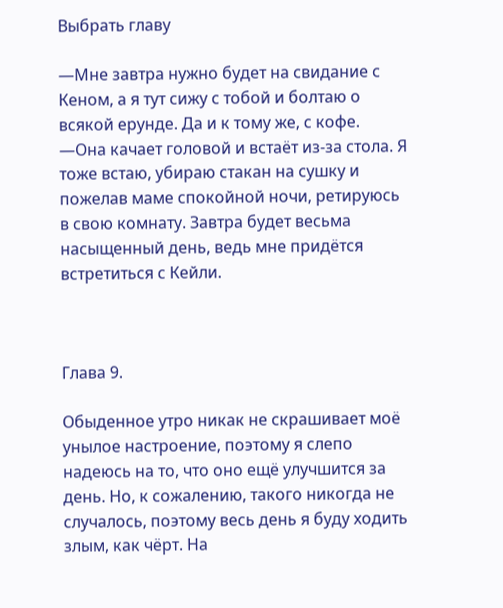Выбрать главу

—Мне завтра нужно будет на свидание с Кеном, а я тут сижу с тобой и болтаю о всякой ерунде. Да и к тому же, с кофе. —Она качает головой и встаёт из-за стола. Я тоже встаю, убираю стакан на сушку и пожелав маме спокойной ночи, ретируюсь в свою комнату. Завтра будет весьма насыщенный день, ведь мне придётся встретиться с Кейли.



Глава 9.

Обыденное утро никак не скрашивает моё унылое настроение, поэтому я слепо надеюсь на то, что оно ещё улучшится за день. Но, к сожалению, такого никогда не случалось, поэтому весь день я буду ходить злым, как чёрт. На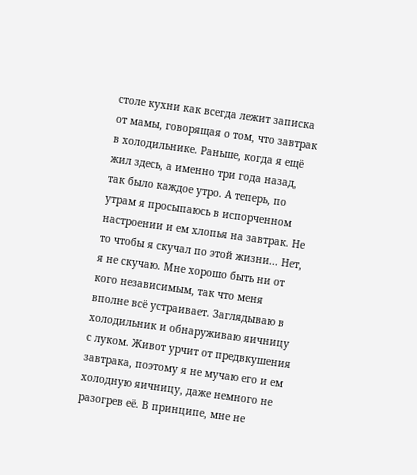столе кухни как всегда лежит записка от мамы, говорящая о том, что завтрак в холодильнике. Раньше, когда я ещё жил здесь, а именно три года назад, так было каждое утро. А теперь, по утрам я просыпаюсь в испорченном настроении и ем хлопья на завтрак. Не то чтобы я скучал по этой жизни... Нет, я не скучаю. Мне хорошо быть ни от кого независимым, так что меня вполне всё устраивает. Заглядываю в холодильник и обнаруживаю яичницу с луком. Живот урчит от предвкушения завтрака, поэтому я не мучаю его и ем холодную яичницу, даже немного не разогрев её. В принципе, мне не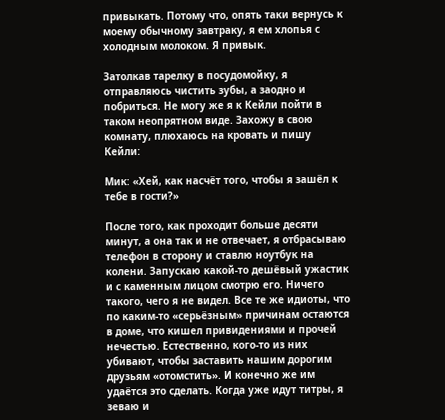привыкать. Потому что, опять таки вернусь к моему обычному завтраку, я ем хлопья с холодным молоком. Я привык.

Затолкав тарелку в посудомойку, я отправляюсь чистить зубы, а заодно и побриться. Не могу же я к Кейли пойти в таком неопрятном виде. Захожу в свою комнату, плюхаюсь на кровать и пишу Кейли:

Мик: «Хей, как насчёт того, чтобы я зашёл к тебе в гости?»

После того, как проходит больше десяти минут, а она так и не отвечает, я отбрасываю телефон в сторону и ставлю ноутбук на колени. Запускаю какой-то дешёвый ужастик и с каменным лицом смотрю его. Ничего такого, чего я не видел. Все те же идиоты, что по каким-то «серьёзным» причинам остаются в доме, что кишел привидениями и прочей нечестью. Естественно, кого-то из них убивают, чтобы заставить нашим дорогим друзьям «отомстить». И конечно же им удаётся это сделать. Когда уже идут титры, я зеваю и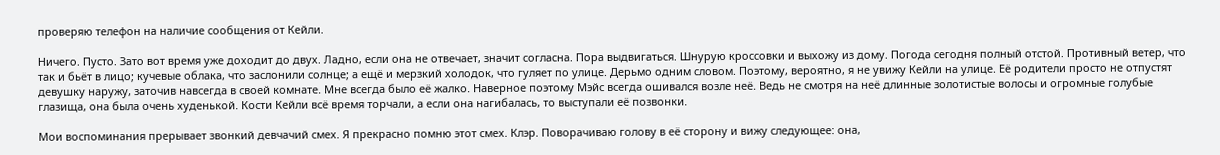проверяю телефон на наличие сообщения от Кейли.

Ничего. Пусто. Зато вот время уже доходит до двух. Ладно, если она не отвечает, значит согласна. Пора выдвигаться. Шнурую кроссовки и выхожу из дому. Погода сегодня полный отстой. Противный ветер, что так и бьёт в лицо; кучевые облака, что заслонили солнце; а ещё и мерзкий холодок, что гуляет по улице. Дерьмо одним словом. Поэтому, вероятно, я не увижу Кейли на улице. Её родители просто не отпустят девушку наружу, заточив навсегда в своей комнате. Мне всегда было её жалко. Наверное поэтому Мэйс всегда ошивался возле неё. Ведь не смотря на неё длинные золотистые волосы и огромные голубые глазища, она была очень худенькой. Кости Кейли всё время торчали, а если она нагибалась, то выступали её позвонки.

Мои воспоминания прерывает звонкий девчачий смех. Я прекрасно помню этот смех. Клэр. Поворачиваю голову в её сторону и вижу следующее: она,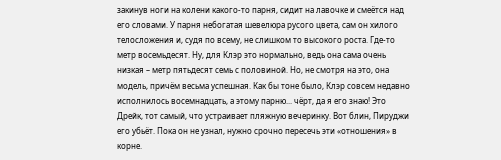закинув ноги на колени какого-то парня, сидит на лавочке и смеётся над его словами. У парня небогатая шевелюра русого цвета, сам он хилого телосложения и, судя по всему, не слишком то высокого роста. Где-то метр восемьдесят. Ну, для Клэр это нормально, ведь она сама очень низкая – метр пятьдесят семь с половиной. Но, не смотря на это, она модель, причём весьма успешная. Как бы тоне было, Клэр совсем недавно исполнилось восемнадцать, а этому парню... чёрт, да я его знаю! Это Дрейк, тот самый, что устраивает пляжную вечеринку. Вот блин, Пируджи его убьёт. Пока он не узнал, нужно срочно пересечь эти «отношения» в корне.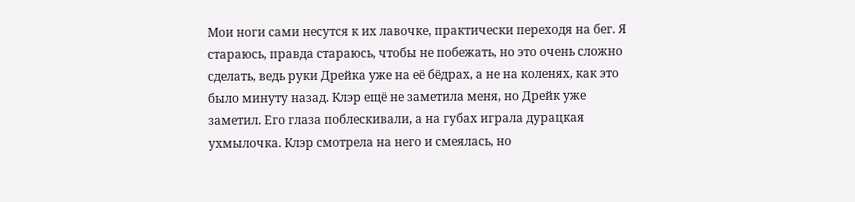Мои ноги сами несутся к их лавочке, практически переходя на бег. Я стараюсь, правда стараюсь, чтобы не побежать, но это очень сложно сделать, ведь руки Дрейка уже на её бёдрах, а не на коленях, как это было минуту назад. Клэр ещё не заметила меня, но Дрейк уже заметил. Его глаза поблескивали, а на губах играла дурацкая ухмылочка. Клэр смотрела на него и смеялась, но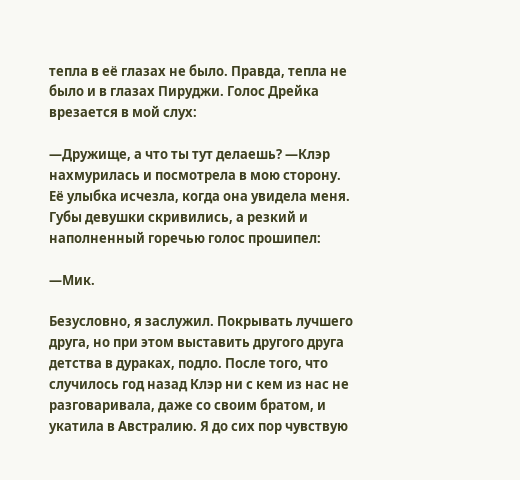тепла в её глазах не было. Правда, тепла не было и в глазах Пируджи. Голос Дрейка врезается в мой слух:

—Дружище, а что ты тут делаешь? —Клэр нахмурилась и посмотрела в мою сторону. Её улыбка исчезла, когда она увидела меня. Губы девушки скривились, а резкий и наполненный горечью голос прошипел:

—Мик.

Безусловно, я заслужил. Покрывать лучшего друга, но при этом выставить другого друга детства в дураках, подло. После того, что случилось год назад Клэр ни с кем из нас не разговаривала, даже со своим братом, и укатила в Австралию. Я до сих пор чувствую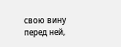свою вину перед ней,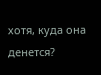хотя, куда она денется?